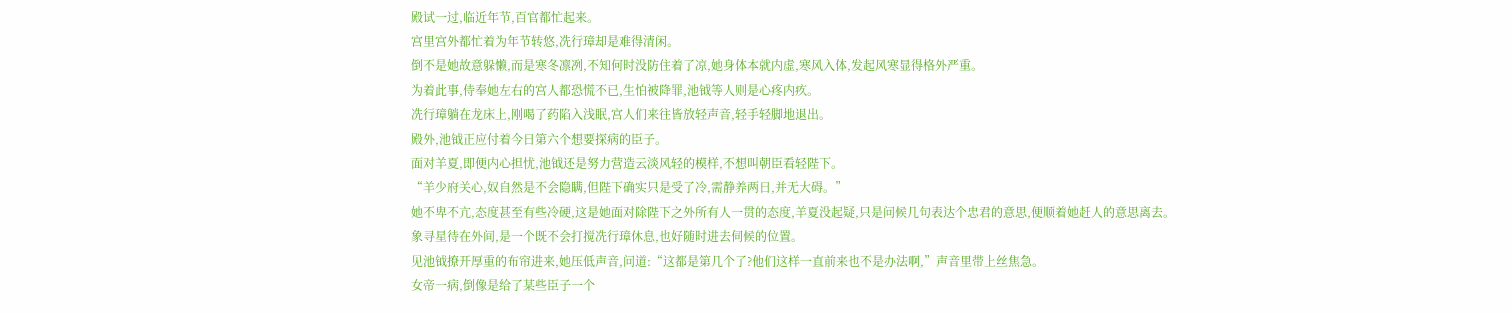殿试一过,临近年节,百官都忙起来。
宫里宫外都忙着为年节转悠,冼行璋却是难得清闲。
倒不是她故意躲懒,而是寒冬凛冽,不知何时没防住着了凉,她身体本就内虚,寒风入体,发起风寒显得格外严重。
为着此事,侍奉她左右的宫人都恐慌不已,生怕被降罪,池钺等人则是心疼内疚。
冼行璋躺在龙床上,刚喝了药陷入浅眠,宫人们来往皆放轻声音,轻手轻脚地退出。
殿外,池钺正应付着今日第六个想要探病的臣子。
面对羊夏,即便内心担忧,池钺还是努力营造云淡风轻的模样,不想叫朝臣看轻陛下。
“羊少府关心,奴自然是不会隐瞒,但陛下确实只是受了冷,需静养两日,并无大碍。”
她不卑不亢,态度甚至有些冷硬,这是她面对除陛下之外所有人一贯的态度,羊夏没起疑,只是问候几句表达个忠君的意思,便顺着她赶人的意思离去。
象寻星待在外间,是一个既不会打搅冼行璋休息,也好随时进去伺候的位置。
见池钺撩开厚重的布帘进来,她压低声音,问道:“这都是第几个了?他们这样一直前来也不是办法啊,”声音里带上丝焦急。
女帝一病,倒像是给了某些臣子一个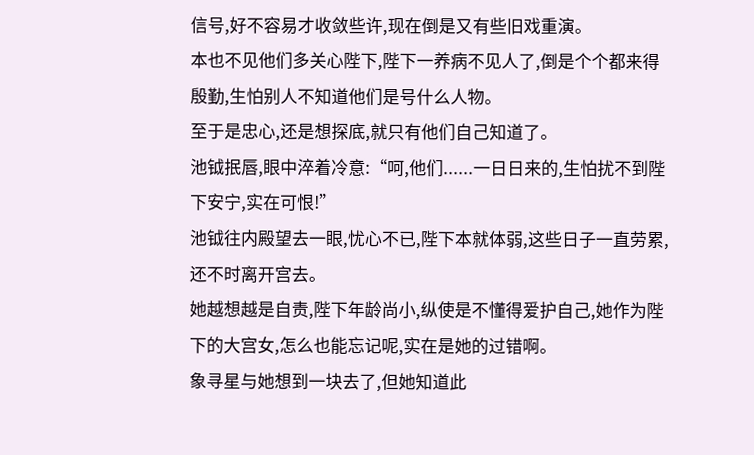信号,好不容易才收敛些许,现在倒是又有些旧戏重演。
本也不见他们多关心陛下,陛下一养病不见人了,倒是个个都来得殷勤,生怕别人不知道他们是号什么人物。
至于是忠心,还是想探底,就只有他们自己知道了。
池钺抿唇,眼中淬着冷意:“呵,他们......一日日来的,生怕扰不到陛下安宁,实在可恨!”
池钺往内殿望去一眼,忧心不已,陛下本就体弱,这些日子一直劳累,还不时离开宫去。
她越想越是自责,陛下年龄尚小,纵使是不懂得爱护自己,她作为陛下的大宫女,怎么也能忘记呢,实在是她的过错啊。
象寻星与她想到一块去了,但她知道此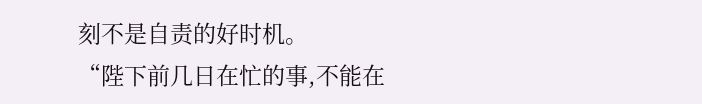刻不是自责的好时机。
“陛下前几日在忙的事,不能在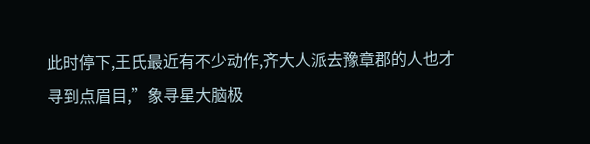此时停下,王氏最近有不少动作,齐大人派去豫章郡的人也才寻到点眉目,”象寻星大脑极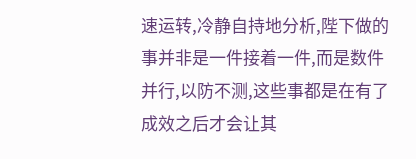速运转,冷静自持地分析,陛下做的事并非是一件接着一件,而是数件并行,以防不测,这些事都是在有了成效之后才会让其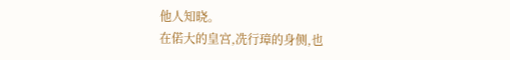他人知晓。
在偌大的皇宫,冼行璋的身侧,也